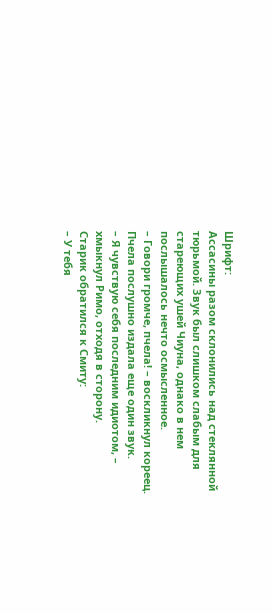Шрифт:
Ассасины разом склонились над стеклянной тюрьмой. Звук был слишком слабым для стареющих ушей Чиуна, однако в нем послышалось нечто осмысленное.
– Говори громче, пчела! – воскликнул кореец.
Пчела послушно издала еще один звук.
– Я чувствую себя последним идиотом, – хмыкнул Римо, отходя в сторону.
Старик обратился к Смиту:
– У тебя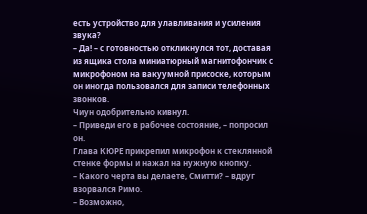есть устройство для улавливания и усиления звука?
– Да! – с готовностью откликнулся тот, доставая из ящика стола миниатюрный магнитофончик с микрофоном на вакуумной присоске, которым он иногда пользовался для записи телефонных звонков.
Чиун одобрительно кивнул.
– Приведи его в рабочее состояние, – попросил он.
Глава КЮРЕ прикрепил микрофон к стеклянной стенке формы и нажал на нужную кнопку.
– Какого черта вы делаете, Смитти? – вдруг взорвался Римо.
– Возможно,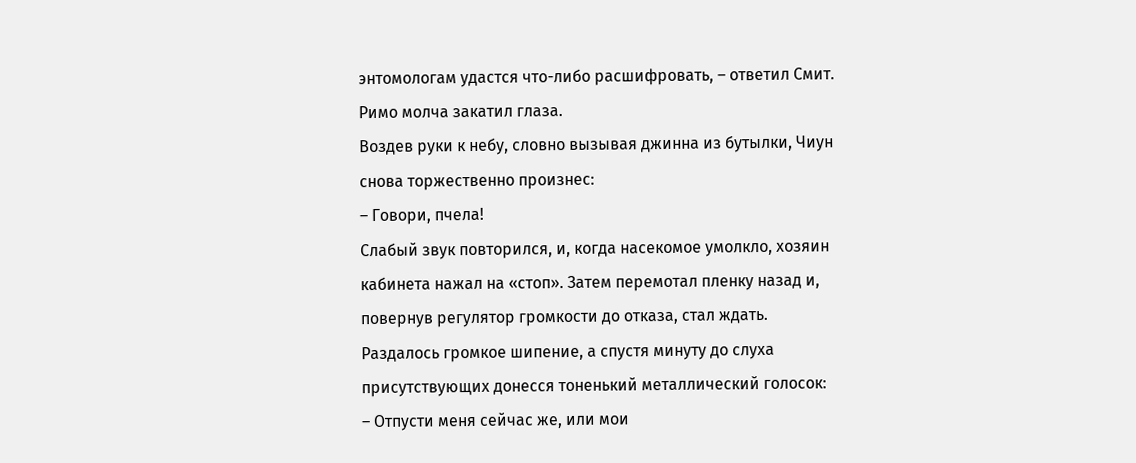энтомологам удастся что-либо расшифровать, – ответил Смит.
Римо молча закатил глаза.
Воздев руки к небу, словно вызывая джинна из бутылки, Чиун снова торжественно произнес:
– Говори, пчела!
Слабый звук повторился, и, когда насекомое умолкло, хозяин кабинета нажал на «стоп». Затем перемотал пленку назад и, повернув регулятор громкости до отказа, стал ждать.
Раздалось громкое шипение, а спустя минуту до слуха присутствующих донесся тоненький металлический голосок:
– Отпусти меня сейчас же, или мои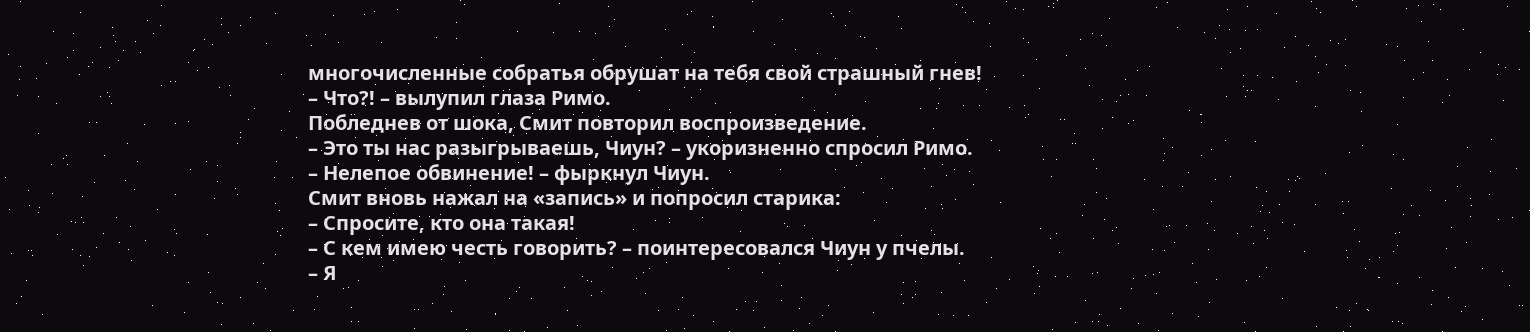многочисленные собратья обрушат на тебя свой страшный гнев!
– Что?! – вылупил глаза Римо.
Побледнев от шока, Смит повторил воспроизведение.
– Это ты нас разыгрываешь, Чиун? – укоризненно спросил Римо.
– Нелепое обвинение! – фыркнул Чиун.
Смит вновь нажал на «запись» и попросил старика:
– Спросите, кто она такая!
– С кем имею честь говорить? – поинтересовался Чиун у пчелы.
– Я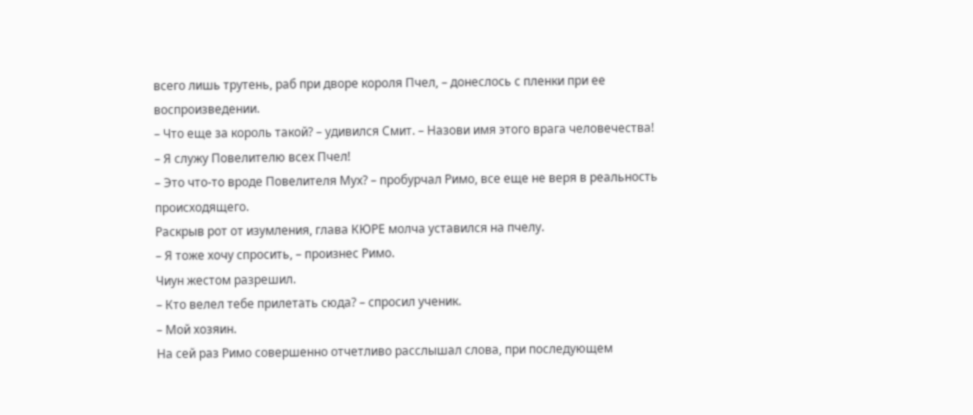всего лишь трутень, раб при дворе короля Пчел, – донеслось с пленки при ее воспроизведении.
– Что еще за король такой? – удивился Смит. – Назови имя этого врага человечества!
– Я служу Повелителю всех Пчел!
– Это что-то вроде Повелителя Мух? – пробурчал Римо, все еще не веря в реальность происходящего.
Раскрыв рот от изумления, глава КЮРЕ молча уставился на пчелу.
– Я тоже хочу спросить, – произнес Римо.
Чиун жестом разрешил.
– Кто велел тебе прилетать сюда? – спросил ученик.
– Мой хозяин.
На сей раз Римо совершенно отчетливо расслышал слова, при последующем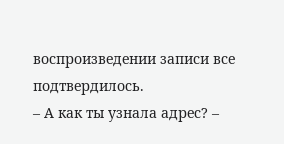воспроизведении записи все подтвердилось.
– А как ты узнала адрес? –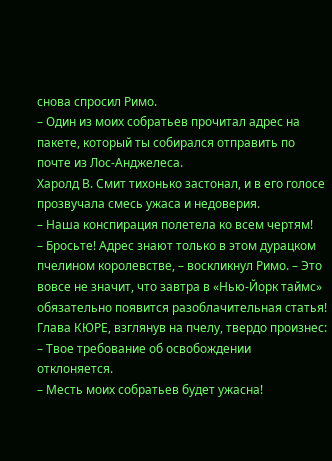снова спросил Римо.
– Один из моих собратьев прочитал адрес на пакете, который ты собирался отправить по почте из Лос-Анджелеса.
Харолд В. Смит тихонько застонал, и в его голосе прозвучала смесь ужаса и недоверия.
– Наша конспирация полетела ко всем чертям!
– Бросьте! Адрес знают только в этом дурацком пчелином королевстве, – воскликнул Римо. – Это вовсе не значит, что завтра в «Нью-Йорк таймс» обязательно появится разоблачительная статья!
Глава КЮРЕ, взглянув на пчелу, твердо произнес:
– Твое требование об освобождении отклоняется.
– Месть моих собратьев будет ужасна!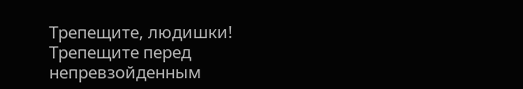Трепещите, людишки! Трепещите перед непревзойденным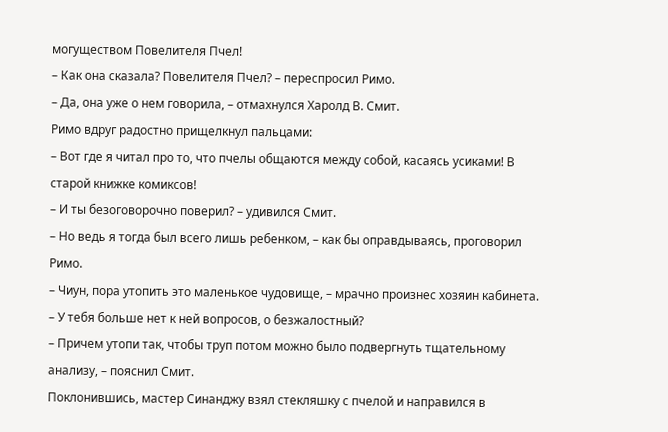могуществом Повелителя Пчел!
– Как она сказала? Повелителя Пчел? – переспросил Римо.
– Да, она уже о нем говорила, – отмахнулся Харолд В. Смит.
Римо вдруг радостно прищелкнул пальцами:
– Вот где я читал про то, что пчелы общаются между собой, касаясь усиками! В старой книжке комиксов!
– И ты безоговорочно поверил? – удивился Смит.
– Но ведь я тогда был всего лишь ребенком, – как бы оправдываясь, проговорил Римо.
– Чиун, пора утопить это маленькое чудовище, – мрачно произнес хозяин кабинета.
– У тебя больше нет к ней вопросов, о безжалостный?
– Причем утопи так, чтобы труп потом можно было подвергнуть тщательному анализу, – пояснил Смит.
Поклонившись, мастер Синанджу взял стекляшку с пчелой и направился в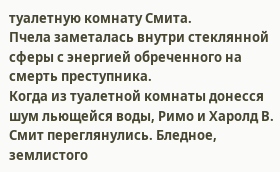туалетную комнату Смита.
Пчела заметалась внутри стеклянной сферы с энергией обреченного на смерть преступника.
Когда из туалетной комнаты донесся шум льющейся воды, Римо и Харолд В. Смит переглянулись. Бледное, землистого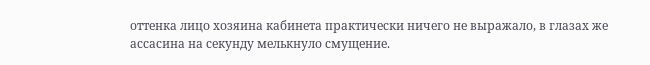оттенка лицо хозяина кабинета практически ничего не выражало, в глазах же ассасина на секунду мелькнуло смущение.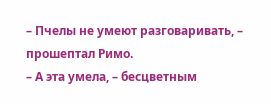– Пчелы не умеют разговаривать, – прошептал Римо.
– А эта умела, – бесцветным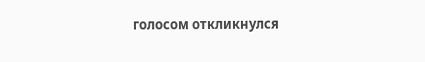голосом откликнулся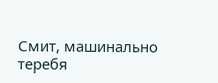Смит, машинально теребя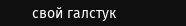свой галстук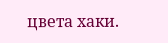цвета хаки.